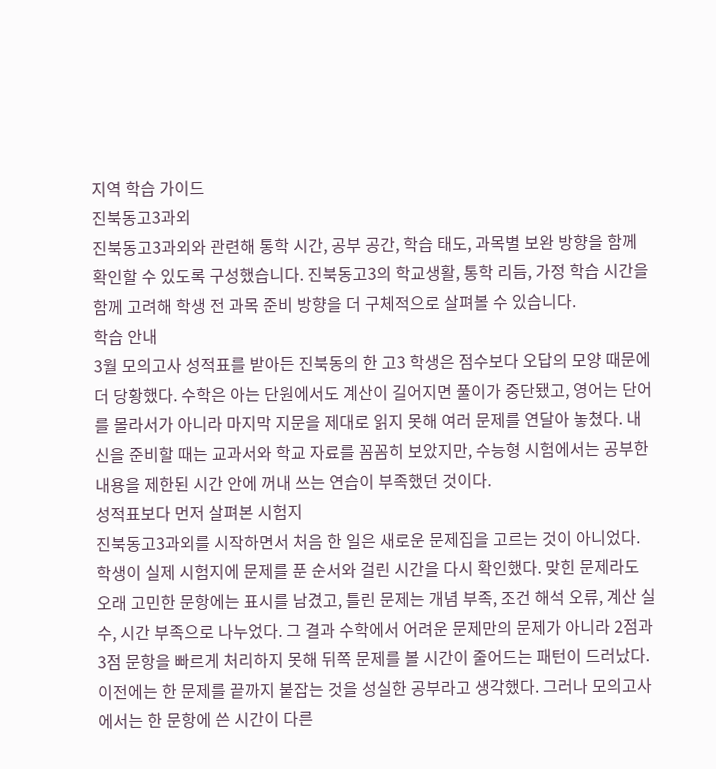지역 학습 가이드
진북동고3과외
진북동고3과외와 관련해 통학 시간, 공부 공간, 학습 태도, 과목별 보완 방향을 함께 확인할 수 있도록 구성했습니다. 진북동고3의 학교생활, 통학 리듬, 가정 학습 시간을 함께 고려해 학생 전 과목 준비 방향을 더 구체적으로 살펴볼 수 있습니다.
학습 안내
3월 모의고사 성적표를 받아든 진북동의 한 고3 학생은 점수보다 오답의 모양 때문에 더 당황했다. 수학은 아는 단원에서도 계산이 길어지면 풀이가 중단됐고, 영어는 단어를 몰라서가 아니라 마지막 지문을 제대로 읽지 못해 여러 문제를 연달아 놓쳤다. 내신을 준비할 때는 교과서와 학교 자료를 꼼꼼히 보았지만, 수능형 시험에서는 공부한 내용을 제한된 시간 안에 꺼내 쓰는 연습이 부족했던 것이다.
성적표보다 먼저 살펴본 시험지
진북동고3과외를 시작하면서 처음 한 일은 새로운 문제집을 고르는 것이 아니었다. 학생이 실제 시험지에 문제를 푼 순서와 걸린 시간을 다시 확인했다. 맞힌 문제라도 오래 고민한 문항에는 표시를 남겼고, 틀린 문제는 개념 부족, 조건 해석 오류, 계산 실수, 시간 부족으로 나누었다. 그 결과 수학에서 어려운 문제만의 문제가 아니라 2점과 3점 문항을 빠르게 처리하지 못해 뒤쪽 문제를 볼 시간이 줄어드는 패턴이 드러났다.
이전에는 한 문제를 끝까지 붙잡는 것을 성실한 공부라고 생각했다. 그러나 모의고사에서는 한 문항에 쓴 시간이 다른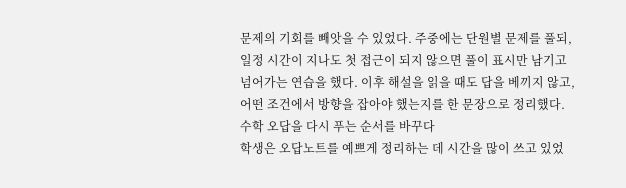문제의 기회를 빼앗을 수 있었다. 주중에는 단원별 문제를 풀되, 일정 시간이 지나도 첫 접근이 되지 않으면 풀이 표시만 남기고 넘어가는 연습을 했다. 이후 해설을 읽을 때도 답을 베끼지 않고, 어떤 조건에서 방향을 잡아야 했는지를 한 문장으로 정리했다.
수학 오답을 다시 푸는 순서를 바꾸다
학생은 오답노트를 예쁘게 정리하는 데 시간을 많이 쓰고 있었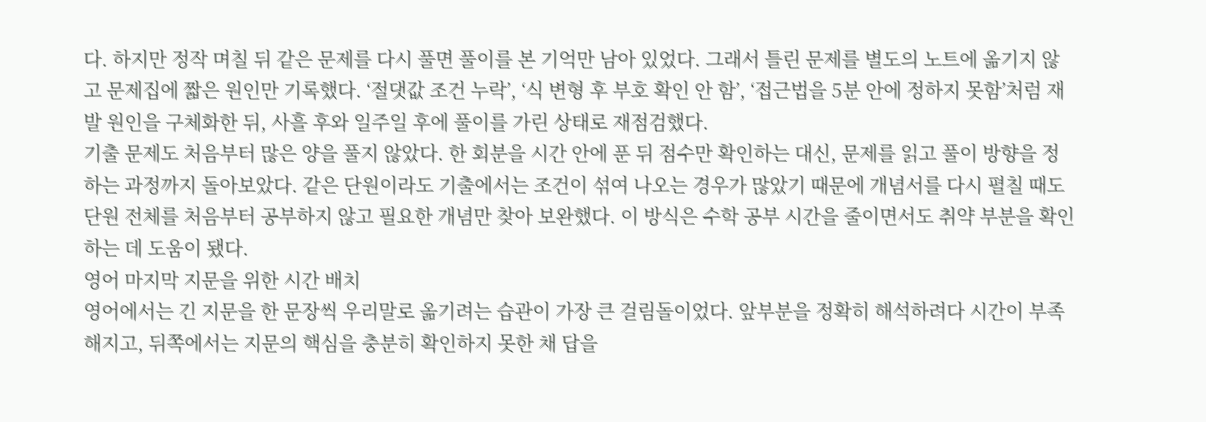다. 하지만 정작 며칠 뒤 같은 문제를 다시 풀면 풀이를 본 기억만 남아 있었다. 그래서 틀린 문제를 별도의 노트에 옮기지 않고 문제집에 짧은 원인만 기록했다. ‘절댓값 조건 누락’, ‘식 변형 후 부호 확인 안 함’, ‘접근법을 5분 안에 정하지 못함’처럼 재발 원인을 구체화한 뒤, 사흘 후와 일주일 후에 풀이를 가린 상태로 재점검했다.
기출 문제도 처음부터 많은 양을 풀지 않았다. 한 회분을 시간 안에 푼 뒤 점수만 확인하는 대신, 문제를 읽고 풀이 방향을 정하는 과정까지 돌아보았다. 같은 단원이라도 기출에서는 조건이 섞여 나오는 경우가 많았기 때문에 개념서를 다시 펼칠 때도 단원 전체를 처음부터 공부하지 않고 필요한 개념만 찾아 보완했다. 이 방식은 수학 공부 시간을 줄이면서도 취약 부분을 확인하는 데 도움이 됐다.
영어 마지막 지문을 위한 시간 배치
영어에서는 긴 지문을 한 문장씩 우리말로 옮기려는 습관이 가장 큰 걸림돌이었다. 앞부분을 정확히 해석하려다 시간이 부족해지고, 뒤쪽에서는 지문의 핵심을 충분히 확인하지 못한 채 답을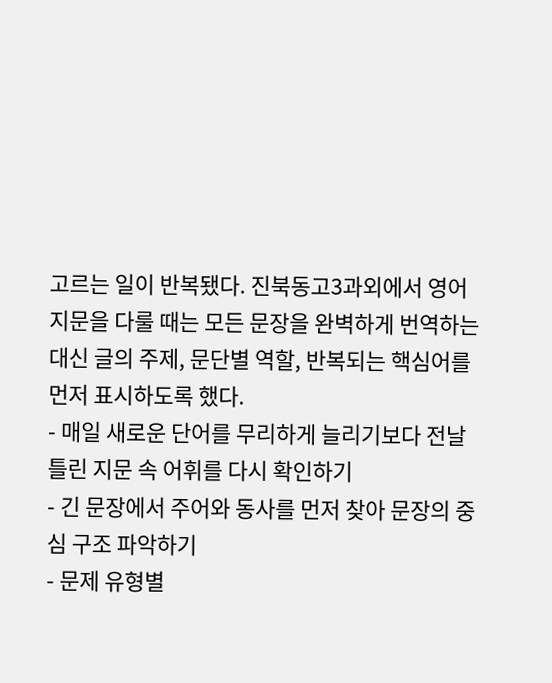고르는 일이 반복됐다. 진북동고3과외에서 영어 지문을 다룰 때는 모든 문장을 완벽하게 번역하는 대신 글의 주제, 문단별 역할, 반복되는 핵심어를 먼저 표시하도록 했다.
- 매일 새로운 단어를 무리하게 늘리기보다 전날 틀린 지문 속 어휘를 다시 확인하기
- 긴 문장에서 주어와 동사를 먼저 찾아 문장의 중심 구조 파악하기
- 문제 유형별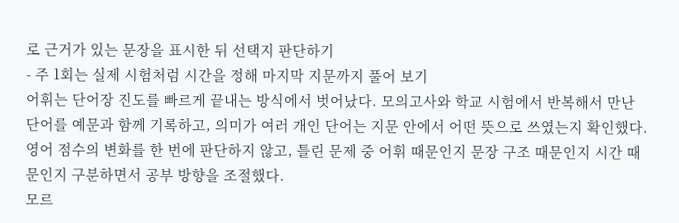로 근거가 있는 문장을 표시한 뒤 선택지 판단하기
- 주 1회는 실제 시험처럼 시간을 정해 마지막 지문까지 풀어 보기
어휘는 단어장 진도를 빠르게 끝내는 방식에서 벗어났다. 모의고사와 학교 시험에서 반복해서 만난 단어를 예문과 함께 기록하고, 의미가 여러 개인 단어는 지문 안에서 어떤 뜻으로 쓰였는지 확인했다. 영어 점수의 변화를 한 번에 판단하지 않고, 틀린 문제 중 어휘 때문인지 문장 구조 때문인지 시간 때문인지 구분하면서 공부 방향을 조절했다.
모르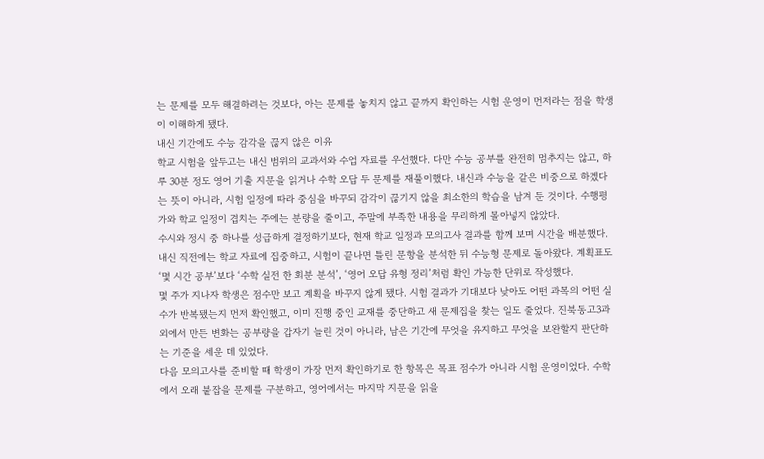는 문제를 모두 해결하려는 것보다, 아는 문제를 놓치지 않고 끝까지 확인하는 시험 운영이 먼저라는 점을 학생이 이해하게 됐다.
내신 기간에도 수능 감각을 끊지 않은 이유
학교 시험을 앞두고는 내신 범위의 교과서와 수업 자료를 우선했다. 다만 수능 공부를 완전히 멈추지는 않고, 하루 30분 정도 영어 기출 지문을 읽거나 수학 오답 두 문제를 재풀이했다. 내신과 수능을 같은 비중으로 하겠다는 뜻이 아니라, 시험 일정에 따라 중심을 바꾸되 감각이 끊기지 않을 최소한의 학습을 남겨 둔 것이다. 수행평가와 학교 일정이 겹치는 주에는 분량을 줄이고, 주말에 부족한 내용을 무리하게 몰아넣지 않았다.
수시와 정시 중 하나를 성급하게 결정하기보다, 현재 학교 일정과 모의고사 결과를 함께 보며 시간을 배분했다. 내신 직전에는 학교 자료에 집중하고, 시험이 끝나면 틀린 문항을 분석한 뒤 수능형 문제로 돌아왔다. 계획표도 ‘몇 시간 공부’보다 ‘수학 실전 한 회분 분석’, ‘영어 오답 유형 정리’처럼 확인 가능한 단위로 작성했다.
몇 주가 지나자 학생은 점수만 보고 계획을 바꾸지 않게 됐다. 시험 결과가 기대보다 낮아도 어떤 과목의 어떤 실수가 반복됐는지 먼저 확인했고, 이미 진행 중인 교재를 중단하고 새 문제집을 찾는 일도 줄었다. 진북동고3과외에서 만든 변화는 공부량을 갑자기 늘린 것이 아니라, 남은 기간에 무엇을 유지하고 무엇을 보완할지 판단하는 기준을 세운 데 있었다.
다음 모의고사를 준비할 때 학생이 가장 먼저 확인하기로 한 항목은 목표 점수가 아니라 시험 운영이었다. 수학에서 오래 붙잡을 문제를 구분하고, 영어에서는 마지막 지문을 읽을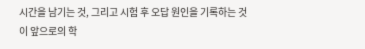시간을 남기는 것, 그리고 시험 후 오답 원인을 기록하는 것이 앞으로의 학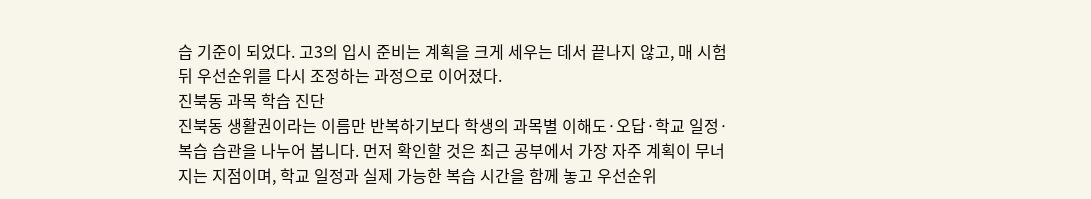습 기준이 되었다. 고3의 입시 준비는 계획을 크게 세우는 데서 끝나지 않고, 매 시험 뒤 우선순위를 다시 조정하는 과정으로 이어졌다.
진북동 과목 학습 진단
진북동 생활권이라는 이름만 반복하기보다 학생의 과목별 이해도·오답·학교 일정·복습 습관을 나누어 봅니다. 먼저 확인할 것은 최근 공부에서 가장 자주 계획이 무너지는 지점이며, 학교 일정과 실제 가능한 복습 시간을 함께 놓고 우선순위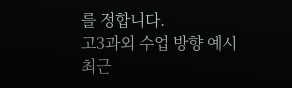를 정합니다.
고3과외 수업 방향 예시
최근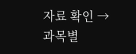자료 확인 → 과목별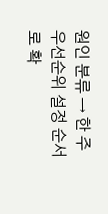원인 분류 → 한 주 우선순위 설정 순서로 확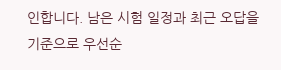인합니다. 남은 시험 일정과 최근 오답을 기준으로 우선순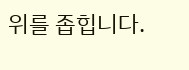위를 좁힙니다.